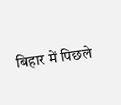बिहार में पिछले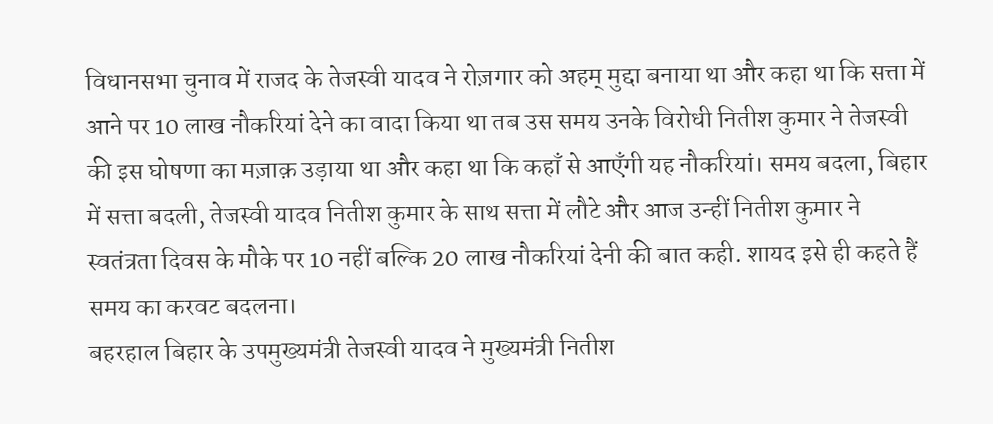विधानसभा चुनाव में राजद के तेजस्वी यादव ने रोज़गार को अहम् मुद्दा बनाया था और कहा था कि सत्ता में आने पर 10 लाख नौकरियां देने का वादा किया था तब उस समय उनके विरोधी नितीश कुमार ने तेजस्वी की इस घोषणा का मज़ाक़ उड़ाया था और कहा था कि कहाँ से आएँगी यह नौकरियां। समय बदला, बिहार में सत्ता बदली, तेजस्वी यादव नितीश कुमार के साथ सत्ता में लौटे और आज उन्हीं नितीश कुमार ने स्वतंत्रता दिवस के मौके पर 10 नहीं बल्कि 20 लाख नौकरियां देनी की बात कही. शायद इसे ही कहते हैं समय का करवट बदलना।
बहरहाल बिहार के उपमुख्यमंत्री तेजस्वी यादव ने मुख्यमंत्री नितीश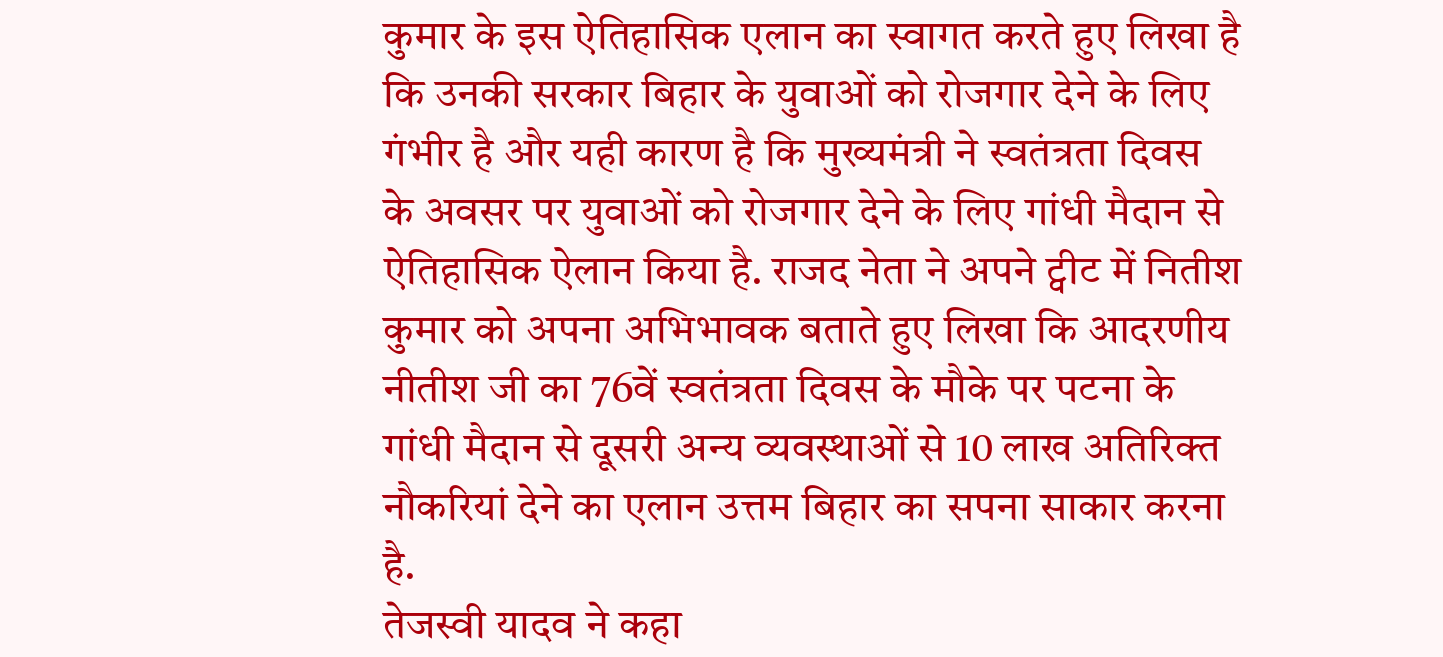कुमार के इस ऐतिहासिक एलान का स्वागत करते हुए लिखा है कि उनकी सरकार बिहार के युवाओं को रोजगार देने के लिए गंभीर है और यही कारण है कि मुख्यमंत्री ने स्वतंत्रता दिवस के अवसर पर युवाओं को रोजगार देने के लिए गांधी मैदान से ऐतिहासिक ऐलान किया है. राजद नेता ने अपने ट्वीट में नितीश कुमार को अपना अभिभावक बताते हुए लिखा कि आदरणीय नीतीश जी का 76वें स्वतंत्रता दिवस के मौके पर पटना के गांधी मैदान से दूसरी अन्य व्यवस्थाओं से 10 लाख अतिरिक्त नौकरियां देने का एलान उत्तम बिहार का सपना साकार करना है.
तेजस्वी यादव ने कहा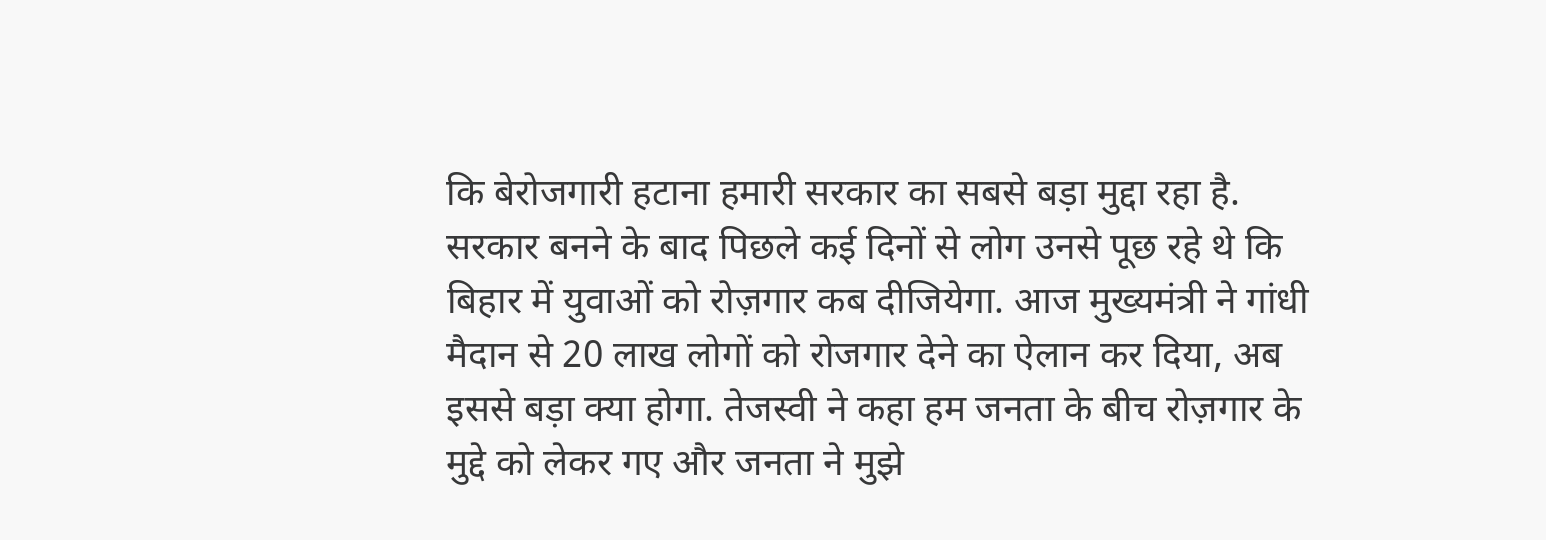कि बेरोजगारी हटाना हमारी सरकार का सबसे बड़ा मुद्दा रहा है. सरकार बनने के बाद पिछले कई दिनों से लोग उनसे पूछ रहे थे कि बिहार में युवाओं को रोज़गार कब दीजियेगा. आज मुख्यमंत्री ने गांधी मैदान से 20 लाख लोगों को रोजगार देने का ऐलान कर दिया, अब इससे बड़ा क्या होगा. तेजस्वी ने कहा हम जनता के बीच रोज़गार के मुद्दे को लेकर गए और जनता ने मुझे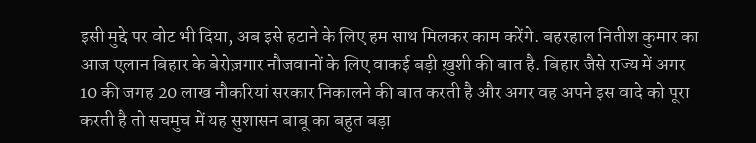इसी मुद्दे पर वोट भी दिया, अब इसे हटाने के लिए हम साथ मिलकर काम करेंगे. बहरहाल नितीश कुमार का आज एलान बिहार के बेरोज़गार नौजवानों के लिए वाकई बड़ी ख़ुशी की बात है. बिहार जैसे राज्य में अगर 10 की जगह 20 लाख नौकरियां सरकार निकालने की बात करती है और अगर वह अपने इस वादे को पूरा करती है तो सचमुच में यह सुशासन बाबू का बहुत बड़ा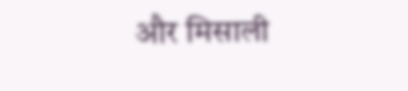और मिसाली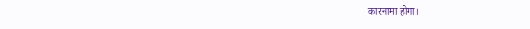कारनामा होगा।